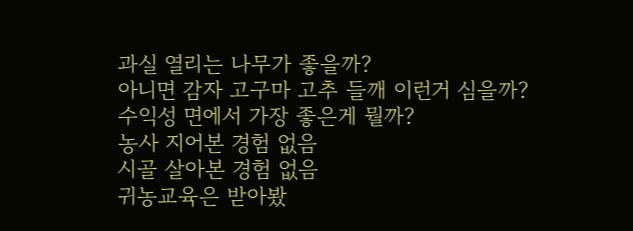과실 열리는 나무가 좋을까?
아니면 감자 고구마 고추 들깨 이런거 심을까?
수익성 면에서 가장 좋은게 뭘까?
농사 지어본 경험 없음
시골 살아본 경험 없음
귀농교육은 받아봤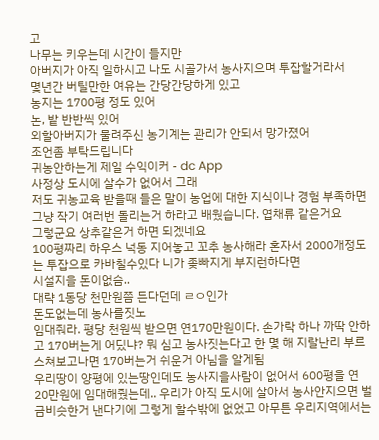고
나무는 키우는데 시간이 들지만
아버지가 아직 일하시고 나도 시골가서 농사지으며 투잡할거라서
몇년간 버틸만한 여유는 간당간당하게 있고
농지는 1700평 정도 있어
논, 밭 반반씩 있어
외할아버지가 물려주신 농기계는 관리가 안되서 망가졌어
조언좀 부탁드립니다
귀농안하는게 제일 수익이커 - dc App
사정상 도시에 살수가 없어서 그래
저도 귀농교육 받을때 들은 말이 농업에 대한 지식이나 경험 부족하면 그냥 작기 여러번 돌리는거 하라고 배웠습니다. 엽채류 같은거요
그렇군요 상추같은거 하면 되겠네요
100평짜리 하우스 넉동 지어놓고 꼬추 농사해라 혼자서 2000개정도는 투잡으로 카바칠수있다 니가 좆빠지게 부지런하다면
시설지을 돈이없슴..
대략 1동당 천만원쯤 든다던데 ㄹㅇ인가
돈도없는데 농사를짓노
임대줘라. 평당 천원씩 받으면 연170만원이다. 손가락 하나 까딱 안하고 170버는게 어딨냐? 뭐 심고 농사짓는다고 한 몇 해 지랄난리 부르스쳐보고나면 170버는거 쉬운거 아님을 알게됨
우리땅이 양평에 있는땅인데도 농사지을사람이 없어서 600평을 연 20만원에 임대해줬는데.. 우리가 아직 도시에 살아서 농사안지으면 벌금비슷한거 낸다기에 그렇게 할수밖에 없었고 아무튼 우리지역에서는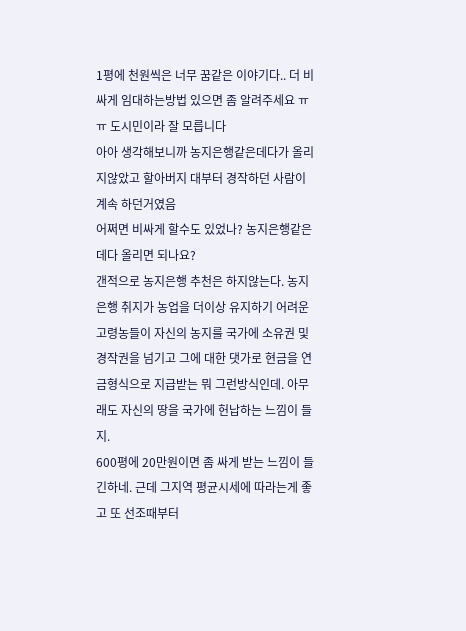1평에 천원씩은 너무 꿈같은 이야기다.. 더 비싸게 임대하는방법 있으면 좀 알려주세요 ㅠㅠ 도시민이라 잘 모릅니다
아아 생각해보니까 농지은행같은데다가 올리지않았고 할아버지 대부터 경작하던 사람이 계속 하던거였음
어쩌면 비싸게 할수도 있었나? 농지은행같은데다 올리면 되나요?
갠적으로 농지은행 추천은 하지않는다. 농지은행 취지가 농업을 더이상 유지하기 어려운 고령농들이 자신의 농지를 국가에 소유권 및 경작권을 넘기고 그에 대한 댓가로 현금을 연금형식으로 지급받는 뭐 그런방식인데. 아무래도 자신의 땅을 국가에 헌납하는 느낌이 들지.
600평에 20만원이면 좀 싸게 받는 느낌이 들긴하네. 근데 그지역 평균시세에 따라는게 좋고 또 선조때부터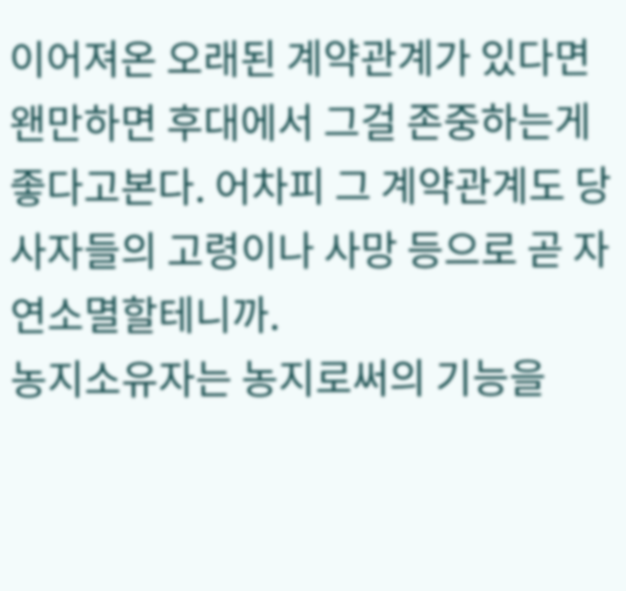이어져온 오래된 계약관계가 있다면 왠만하면 후대에서 그걸 존중하는게 좋다고본다. 어차피 그 계약관계도 당사자들의 고령이나 사망 등으로 곧 자연소멸할테니까.
농지소유자는 농지로써의 기능을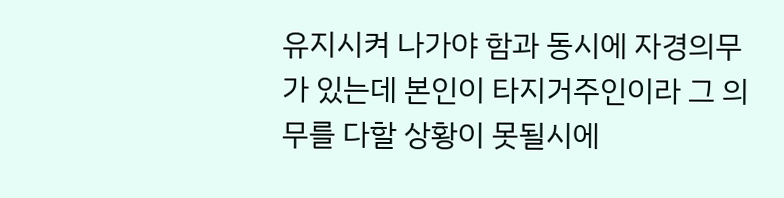유지시켜 나가야 함과 동시에 자경의무가 있는데 본인이 타지거주인이라 그 의무를 다할 상황이 못될시에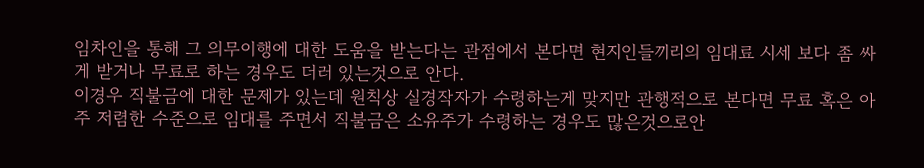임차인을 통해 그 의무이행에 대한 도움을 받는다는 관점에서 본다면 현지인들끼리의 임대료 시세 보다 좀 싸게 받거나 무료로 하는 경우도 더러 있는것으로 안다.
이경우 직불금에 대한 문제가 있는데 원칙상 실경작자가 수령하는게 맞지만 관행적으로 본다면 무료 혹은 아주 저렴한 수준으로 임대를 주면서 직불금은 소유주가 수령하는 경우도 많은것으로안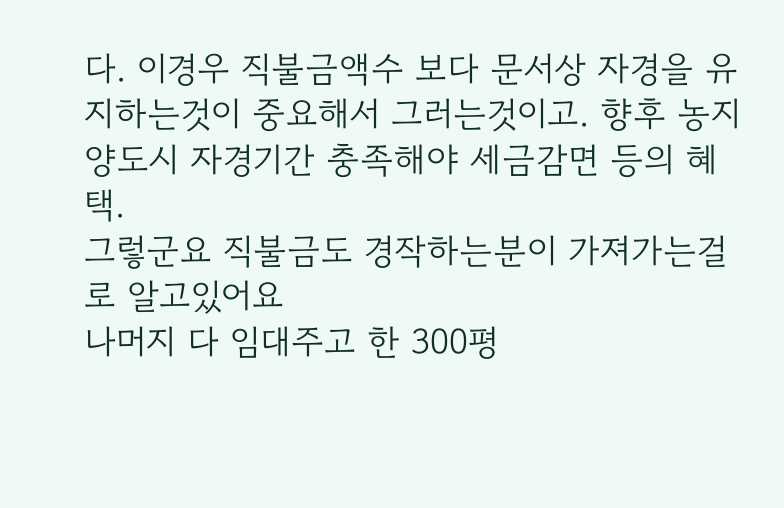다. 이경우 직불금액수 보다 문서상 자경을 유지하는것이 중요해서 그러는것이고. 향후 농지양도시 자경기간 충족해야 세금감면 등의 혜택.
그렇군요 직불금도 경작하는분이 가져가는걸로 알고있어요
나머지 다 임대주고 한 300평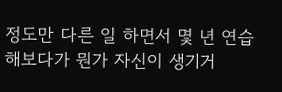정도만 다른 일 하면서 몇 년 연습해보다가 뭔가 자신이 생기거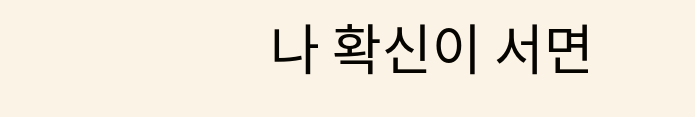나 확신이 서면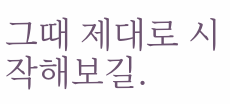그때 제대로 시작해보길.